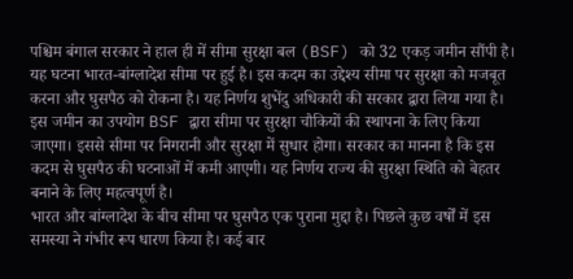पश्चिम बंगाल सरकार ने हाल ही में सीमा सुरक्षा बल (BSF) को 32 एकड़ जमीन सौंपी है। यह घटना भारत-बांग्लादेश सीमा पर हुई है। इस कदम का उद्देश्य सीमा पर सुरक्षा को मजबूत करना और घुसपैठ को रोकना है। यह निर्णय शुभेंदु अधिकारी की सरकार द्वारा लिया गया है।
इस जमीन का उपयोग BSF द्वारा सीमा पर सुरक्षा चौकियों की स्थापना के लिए किया जाएगा। इससे सीमा पर निगरानी और सुरक्षा में सुधार होगा। सरकार का मानना है कि इस कदम से घुसपैठ की घटनाओं में कमी आएगी। यह निर्णय राज्य की सुरक्षा स्थिति को बेहतर बनाने के लिए महत्वपूर्ण है।
भारत और बांग्लादेश के बीच सीमा पर घुसपैठ एक पुराना मुद्दा है। पिछले कुछ वर्षों में इस समस्या ने गंभीर रूप धारण किया है। कई बार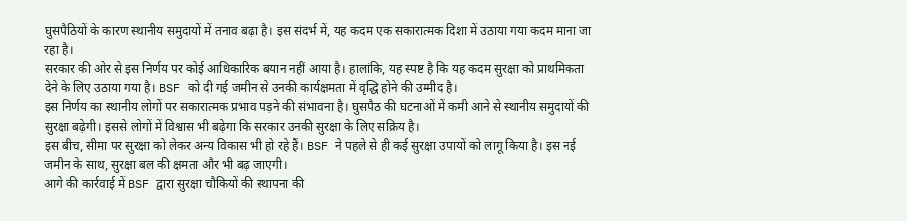घुसपैठियों के कारण स्थानीय समुदायों में तनाव बढ़ा है। इस संदर्भ में, यह कदम एक सकारात्मक दिशा में उठाया गया कदम माना जा रहा है।
सरकार की ओर से इस निर्णय पर कोई आधिकारिक बयान नहीं आया है। हालांकि, यह स्पष्ट है कि यह कदम सुरक्षा को प्राथमिकता देने के लिए उठाया गया है। BSF को दी गई जमीन से उनकी कार्यक्षमता में वृद्धि होने की उम्मीद है।
इस निर्णय का स्थानीय लोगों पर सकारात्मक प्रभाव पड़ने की संभावना है। घुसपैठ की घटनाओं में कमी आने से स्थानीय समुदायों की सुरक्षा बढ़ेगी। इससे लोगों में विश्वास भी बढ़ेगा कि सरकार उनकी सुरक्षा के लिए सक्रिय है।
इस बीच, सीमा पर सुरक्षा को लेकर अन्य विकास भी हो रहे हैं। BSF ने पहले से ही कई सुरक्षा उपायों को लागू किया है। इस नई जमीन के साथ, सुरक्षा बल की क्षमता और भी बढ़ जाएगी।
आगे की कार्रवाई में BSF द्वारा सुरक्षा चौकियों की स्थापना की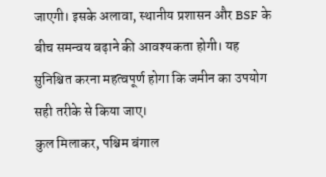जाएगी। इसके अलावा, स्थानीय प्रशासन और BSF के बीच समन्वय बढ़ाने की आवश्यकता होगी। यह सुनिश्चित करना महत्वपूर्ण होगा कि जमीन का उपयोग सही तरीके से किया जाए।
कुल मिलाकर, पश्चिम बंगाल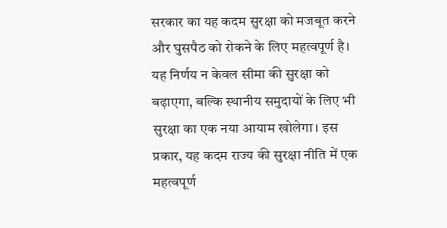सरकार का यह कदम सुरक्षा को मजबूत करने और घुसपैठ को रोकने के लिए महत्वपूर्ण है। यह निर्णय न केवल सीमा की सुरक्षा को बढ़ाएगा, बल्कि स्थानीय समुदायों के लिए भी सुरक्षा का एक नया आयाम खोलेगा। इस प्रकार, यह कदम राज्य की सुरक्षा नीति में एक महत्वपूर्ण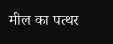मील का पत्थर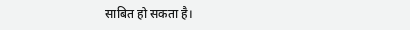साबित हो सकता है।